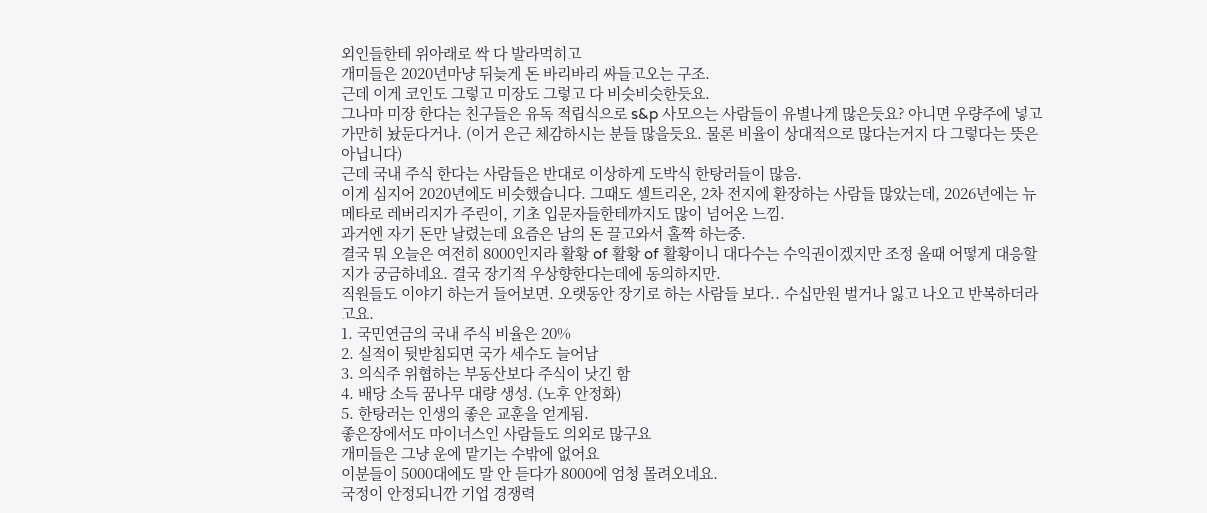외인들한테 위아래로 싹 다 발라먹히고
개미들은 2020년마냥 뒤늦게 돈 바리바리 싸들고오는 구조.
근데 이게 코인도 그렇고 미장도 그렇고 다 비슷비슷한듯요.
그나마 미장 한다는 친구들은 유독 적립식으로 s&p 사모으는 사람들이 유별나게 많은듯요? 아니면 우량주에 넣고 가만히 놨둔다거나. (이거 은근 체감하시는 분들 많을듯요. 물론 비율이 상대적으로 많다는거지 다 그렇다는 뜻은 아닙니다)
근데 국내 주식 한다는 사람들은 반대로 이상하게 도박식 한탕러들이 많음.
이게 심지어 2020년에도 비슷했습니다. 그때도 셀트리온, 2차 전지에 환장하는 사람들 많았는데, 2026년에는 뉴메타로 레버리지가 주린이, 기초 입문자들한테까지도 많이 넘어온 느낌.
과거엔 자기 돈만 날렸는데 요즘은 남의 돈 끌고와서 홀짝 하는중.
결국 뭐 오늘은 여전히 8000인지라 활황 of 활황 of 활황이니 대다수는 수익권이겠지만 조정 올때 어떻게 대응할지가 궁금하네요. 결국 장기적 우상향한다는데에 동의하지만.
직원들도 이야기 하는거 들어보면. 오랫동안 장기로 하는 사람들 보다.. 수십만원 벌거나 잃고 나오고 반복하더라고요.
1. 국민연금의 국내 주식 비율은 20%
2. 실적이 뒷받침되면 국가 세수도 늘어남
3. 의식주 위협하는 부동산보다 주식이 낫긴 함
4. 배당 소득 꿈나무 대량 생성. (노후 안정화)
5. 한탕러는 인생의 좋은 교훈을 얻게됨.
좋은장에서도 마이너스인 사람들도 의외로 많구요
개미들은 그냥 운에 맡기는 수밖에 없어요
이분들이 5000대에도 말 안 듣다가 8000에 엄청 몰려오네요.
국정이 안정되니깐 기업 경쟁력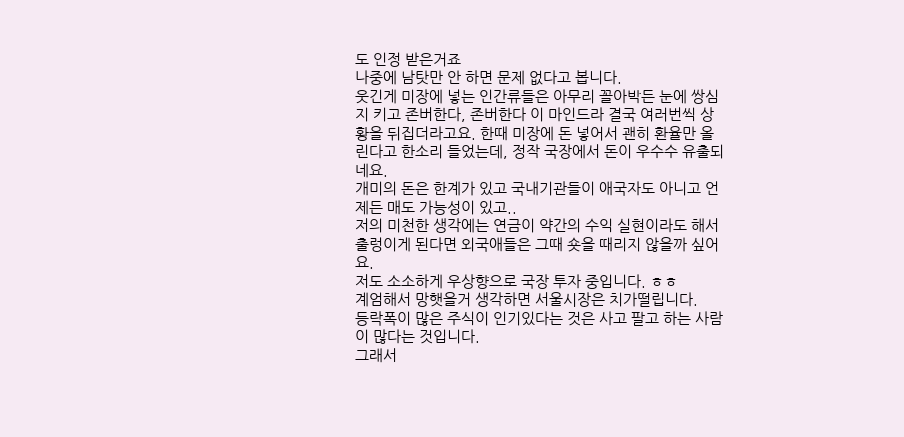도 인정 받은거죠
나중에 남탓만 안 하면 문제 없다고 봅니다.
웃긴게 미장에 넣는 인간류들은 아무리 꼴아박든 눈에 쌍심지 키고 존버한다, 존버한다 이 마인드라 결국 여러번씩 상황을 뒤집더라고요. 한때 미장에 돈 넣어서 괜히 환율만 올린다고 한소리 들었는데, 정작 국장에서 돈이 우수수 유출되네요.
개미의 돈은 한계가 있고 국내기관들이 애국자도 아니고 언제든 매도 가능성이 있고..
저의 미천한 생각에는 연금이 약간의 수익 실현이라도 해서 출렁이게 된다면 외국애들은 그때 숏을 때리지 않을까 싶어요.
저도 소소하게 우상향으로 국장 투자 중입니다. ㅎㅎ
계엄해서 망햇을거 생각하면 서울시장은 치가떨립니다.
등락폭이 많은 주식이 인기있다는 것은 사고 팔고 하는 사람이 많다는 것입니다.
그래서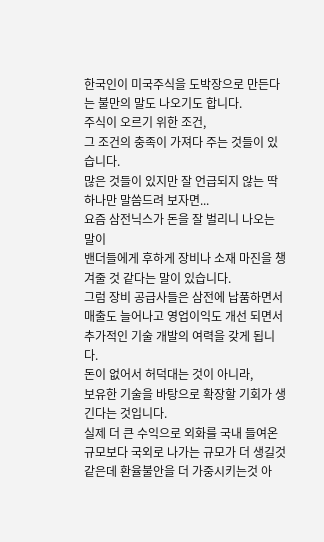한국인이 미국주식을 도박장으로 만든다는 불만의 말도 나오기도 합니다.
주식이 오르기 위한 조건,
그 조건의 충족이 가져다 주는 것들이 있습니다.
많은 것들이 있지만 잘 언급되지 않는 딱 하나만 말씀드려 보자면...
요즘 삼전닉스가 돈을 잘 벌리니 나오는 말이
밴더들에게 후하게 장비나 소재 마진을 챙겨줄 것 같다는 말이 있습니다.
그럼 장비 공급사들은 삼전에 납품하면서 매출도 늘어나고 영업이익도 개선 되면서
추가적인 기술 개발의 여력을 갖게 됩니다.
돈이 없어서 허덕대는 것이 아니라,
보유한 기술을 바탕으로 확장할 기회가 생긴다는 것입니다.
실제 더 큰 수익으로 외화를 국내 들여온 규모보다 국외로 나가는 규모가 더 생길것 같은데 환율불안을 더 가중시키는것 아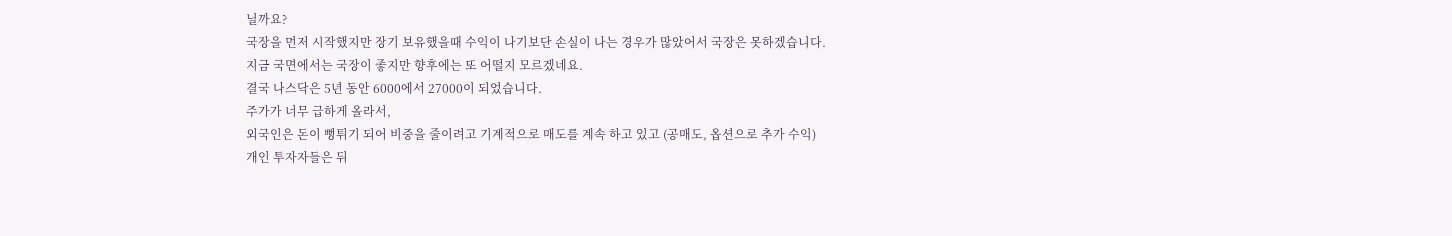닐까요?
국장을 먼저 시작했지만 장기 보유했을때 수익이 나기보단 손실이 나는 경우가 많았어서 국장은 못하겠습니다.
지금 국면에서는 국장이 좋지만 향후에는 또 어떨지 모르겠네요.
결국 나스닥은 5년 동안 6000에서 27000이 되었습니다.
주가가 너무 급하게 올라서,
외국인은 돈이 뻥튀기 되어 비중을 줄이려고 기계적으로 매도를 계속 하고 있고 (공매도, 옵션으로 추가 수익)
개인 투자자들은 뒤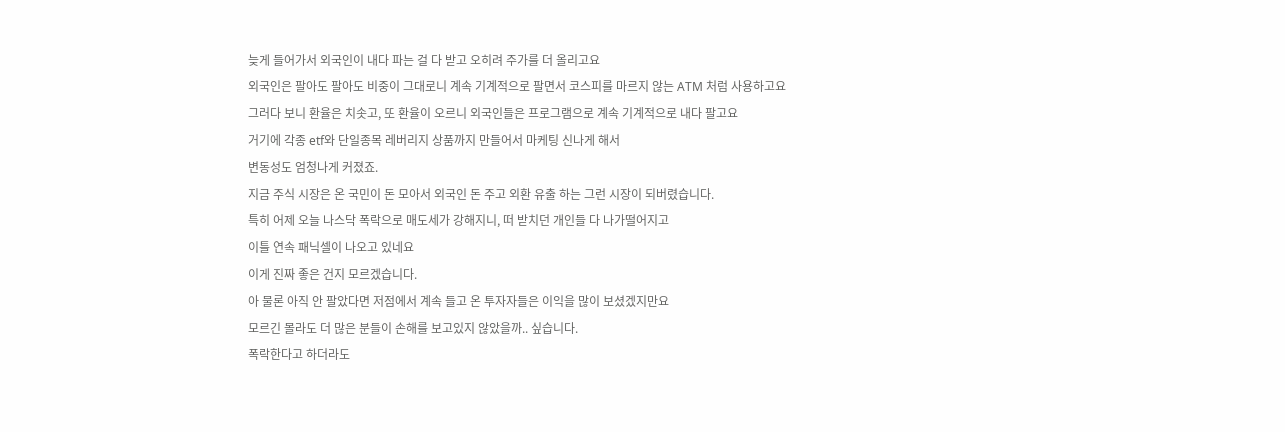늦게 들어가서 외국인이 내다 파는 걸 다 받고 오히려 주가를 더 올리고요
외국인은 팔아도 팔아도 비중이 그대로니 계속 기계적으로 팔면서 코스피를 마르지 않는 ATM 처럼 사용하고요
그러다 보니 환율은 치솟고, 또 환율이 오르니 외국인들은 프로그램으로 계속 기계적으로 내다 팔고요
거기에 각종 etf와 단일종목 레버리지 상품까지 만들어서 마케팅 신나게 해서
변동성도 엄청나게 커졌죠.
지금 주식 시장은 온 국민이 돈 모아서 외국인 돈 주고 외환 유출 하는 그런 시장이 되버렸습니다.
특히 어제 오늘 나스닥 폭락으로 매도세가 강해지니, 떠 받치던 개인들 다 나가떨어지고
이틀 연속 패닉셀이 나오고 있네요
이게 진짜 좋은 건지 모르겠습니다.
아 물론 아직 안 팔았다면 저점에서 계속 들고 온 투자자들은 이익을 많이 보셨겠지만요
모르긴 몰라도 더 많은 분들이 손해를 보고있지 않았을까.. 싶습니다.
폭락한다고 하더라도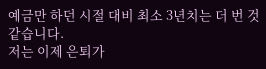예금만 하던 시절 대비 최소 3년치는 더 번 것 같습니다.
저는 이제 은퇴가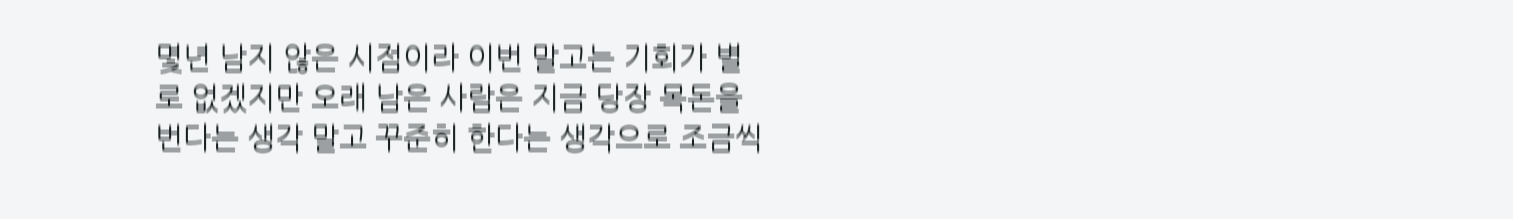몇년 남지 않은 시점이라 이번 말고는 기회가 별로 없겠지만 오래 남은 사람은 지금 당장 목돈을 번다는 생각 말고 꾸준히 한다는 생각으로 조금씩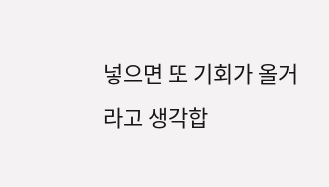넣으면 또 기회가 올거라고 생각합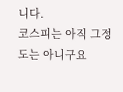니다.
코스피는 아직 그정도는 아니구요